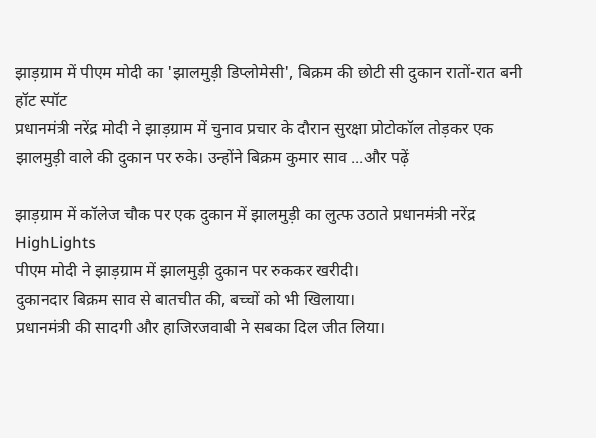झाड़ग्राम में पीएम मोदी का 'झालमुड़ी डिप्लोमेसी', बिक्रम की छोटी सी दुकान रातों-रात बनी हॉट स्पॉट
प्रधानमंत्री नरेंद्र मोदी ने झाड़ग्राम में चुनाव प्रचार के दौरान सुरक्षा प्रोटोकॉल तोड़कर एक झालमुड़ी वाले की दुकान पर रुके। उन्होंने बिक्रम कुमार साव ...और पढ़ें

झाड़ग्राम में कॉलेज चौक पर एक दुकान में झालमुड़ी का लुत्फ उठाते प्रधानमंत्री नरेंद्र
HighLights
पीएम मोदी ने झाड़ग्राम में झालमुड़ी दुकान पर रुककर खरीदी।
दुकानदार बिक्रम साव से बातचीत की, बच्चों को भी खिलाया।
प्रधानमंत्री की सादगी और हाजिरजवाबी ने सबका दिल जीत लिया।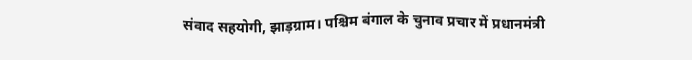संवाद सहयोगी, झाड़ग्राम। पश्चिम बंगाल के चुनाव प्रचार में प्रधानमंत्री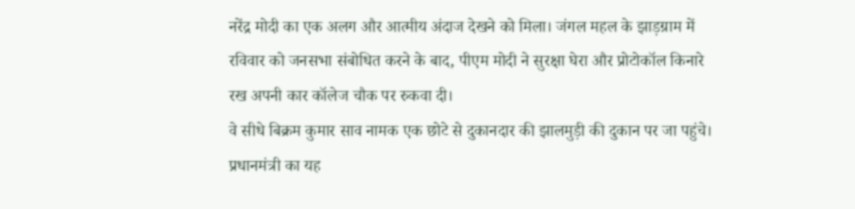नरेंद्र मोदी का एक अलग और आत्मीय अंदाज देखने को मिला। जंगल महल के झाड़ग्राम में रविवार को जनसभा संबोधित करने के बाद, पीएम मोदी ने सुरक्षा घेरा और प्रोटोकॉल किनारे रख अपनी कार कॉलेज चौक पर रुकवा दी।
वे सीधे बिक्रम कुमार साव नामक एक छोटे से दुकानदार की झालमुड़ी की दुकान पर जा पहुंचे। प्रधानमंत्री का यह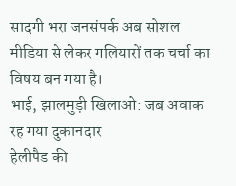सादगी भरा जनसंपर्क अब सोशल मीडिया से लेकर गलियारों तक चर्चा का विषय बन गया है।
भाई, झालमुड़ी खिलाओ: जब अवाक रह गया दुकानदार
हेलीपैड की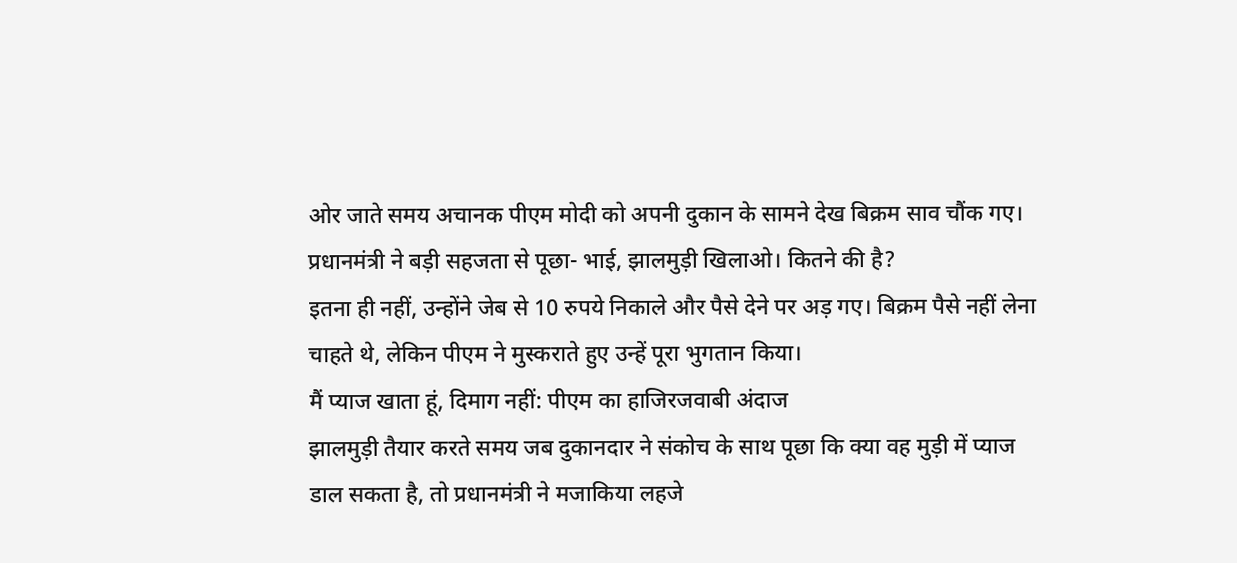ओर जाते समय अचानक पीएम मोदी को अपनी दुकान के सामने देख बिक्रम साव चौंक गए। प्रधानमंत्री ने बड़ी सहजता से पूछा- भाई, झालमुड़ी खिलाओ। कितने की है?
इतना ही नहीं, उन्होंने जेब से 10 रुपये निकाले और पैसे देने पर अड़ गए। बिक्रम पैसे नहीं लेना चाहते थे, लेकिन पीएम ने मुस्कराते हुए उन्हें पूरा भुगतान किया।
मैं प्याज खाता हूं, दिमाग नहीं: पीएम का हाजिरजवाबी अंदाज
झालमुड़ी तैयार करते समय जब दुकानदार ने संकोच के साथ पूछा कि क्या वह मुड़ी में प्याज डाल सकता है, तो प्रधानमंत्री ने मजाकिया लहजे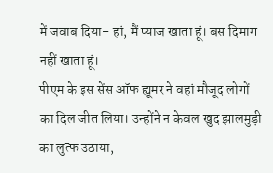में जवाब दिया- हां, मैं प्याज खाता हूं। बस दिमाग नहीं खाता हूं।
पीएम के इस सेंस ऑफ ह्यूमर ने वहां मौजूद लोगों का दिल जीत लिया। उन्होंने न केवल खुद झालमुड़ी का लुत्फ उठाया,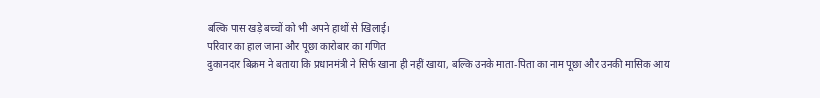बल्कि पास खड़े बच्चों को भी अपने हाथों से खिलाई।
परिवार का हाल जाना और पूछा कारोबार का गणित
दुकानदार बिक्रम ने बताया कि प्रधानमंत्री ने सिर्फ खाना ही नहीं खाया, बल्कि उनके माता-पिता का नाम पूछा और उनकी मासिक आय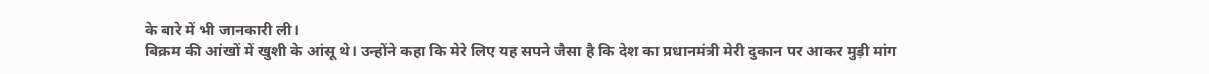के बारे में भी जानकारी ली।
बिक्रम की आंखों में खुशी के आंसू थे। उन्होंने कहा कि मेरे लिए यह सपने जैसा है कि देश का प्रधानमंत्री मेरी दुकान पर आकर मुड़ी मांग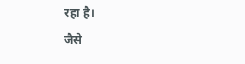रहा है।
जैसे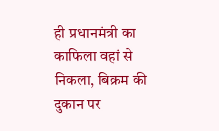ही प्रधानमंत्री का काफिला वहां से निकला, बिक्रम की दुकान पर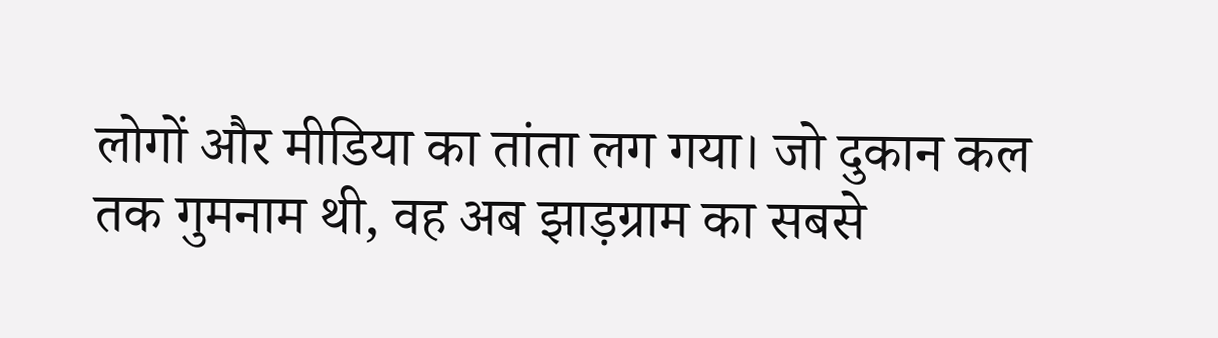लोगों और मीडिया का तांता लग गया। जो दुकान कल तक गुमनाम थी, वह अब झाड़ग्राम का सबसे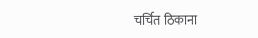चर्चित ठिकाना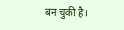बन चुकी है।